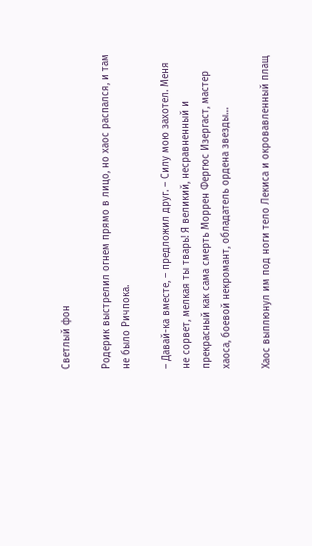Светлый фон

Родерик выстрелил огнем прямо в лицо, но хаос распался, и там не было Ричпока.

– Давай-ка вместе, – предложил друг. – Силу мою захотел. Меня не сорвет, мелкая ты тварь! Я великий, несравненный и прекрасный как сама смерть Моррен Фергюс Изергаст, мастер хаоса, боевой некромант, обладатель ордена звезды…

Хаос выплюнул им под ноги тело Лекиса и окровавленный плащ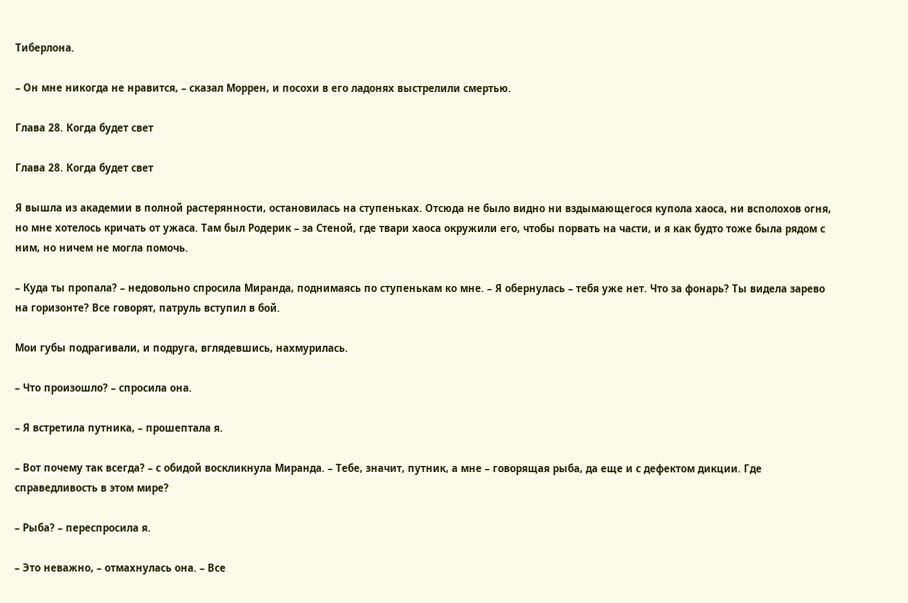Тиберлона.

– Он мне никогда не нравится, – сказал Моррен, и посохи в его ладонях выстрелили смертью.

Глава 28. Когда будет свет

Глава 28. Когда будет свет

Я вышла из академии в полной растерянности, остановилась на ступеньках. Отсюда не было видно ни вздымающегося купола хаоса, ни всполохов огня, но мне хотелось кричать от ужаса. Там был Родерик – за Стеной, где твари хаоса окружили его, чтобы порвать на части, и я как будто тоже была рядом с ним, но ничем не могла помочь.

– Куда ты пропала? – недовольно спросила Миранда, поднимаясь по ступенькам ко мне. – Я обернулась – тебя уже нет. Что за фонарь? Ты видела зарево на горизонте? Все говорят, патруль вступил в бой.

Мои губы подрагивали, и подруга, вглядевшись, нахмурилась.

– Что произошло? – спросила она.

– Я встретила путника, – прошептала я.

– Вот почему так всегда? – с обидой воскликнула Миранда. – Тебе, значит, путник, а мне – говорящая рыба, да еще и с дефектом дикции. Где справедливость в этом мире?

– Рыба? – переспросила я.

– Это неважно, – отмахнулась она. – Все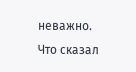неважно. Что сказал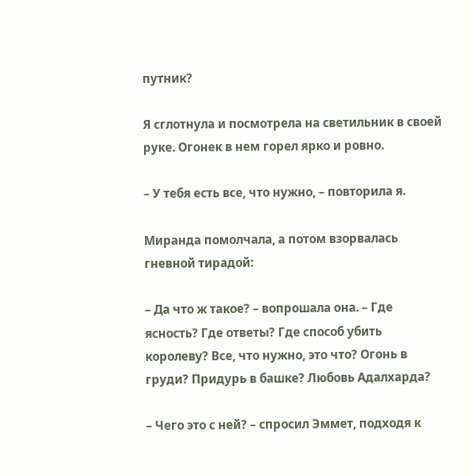путник?

Я сглотнула и посмотрела на светильник в своей руке. Огонек в нем горел ярко и ровно.

– У тебя есть все, что нужно, – повторила я.

Миранда помолчала, а потом взорвалась гневной тирадой:

– Да что ж такое? – вопрошала она. – Где ясность? Где ответы? Где способ убить королеву? Все, что нужно, это что? Огонь в груди? Придурь в башке? Любовь Адалхарда?

– Чего это с ней? – спросил Эммет, подходя к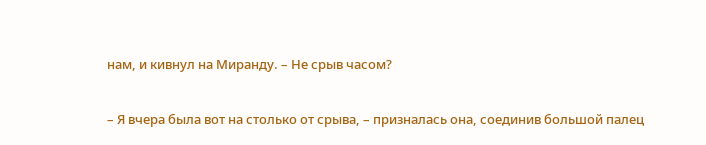нам, и кивнул на Миранду. – Не срыв часом?

– Я вчера была вот на столько от срыва, – призналась она, соединив большой палец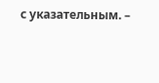с указательным. –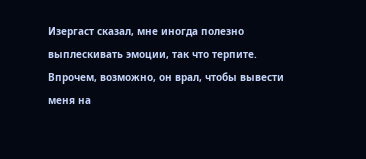Изергаст сказал, мне иногда полезно выплескивать эмоции, так что терпите. Впрочем, возможно, он врал, чтобы вывести меня на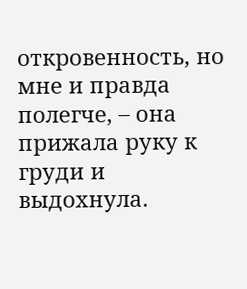откровенность, но мне и правда полегче, – она прижала руку к груди и выдохнула.